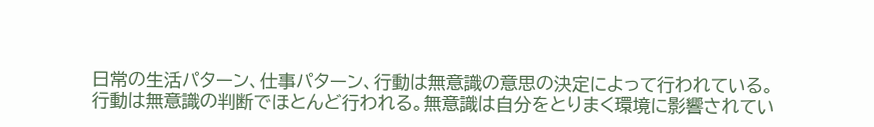日常の生活パターン、仕事パターン、行動は無意識の意思の決定によって行われている。
行動は無意識の判断でほとんど行われる。無意識は自分をとりまく環境に影響されてい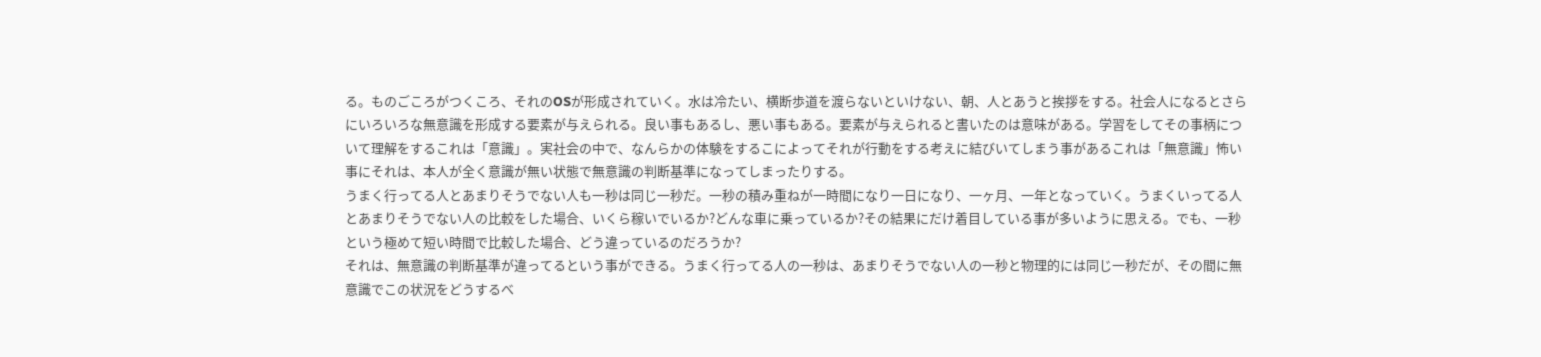る。ものごころがつくころ、それのOSが形成されていく。水は冷たい、横断歩道を渡らないといけない、朝、人とあうと挨拶をする。社会人になるとさらにいろいろな無意識を形成する要素が与えられる。良い事もあるし、悪い事もある。要素が与えられると書いたのは意味がある。学習をしてその事柄について理解をするこれは「意識」。実社会の中で、なんらかの体験をするこによってそれが行動をする考えに結びいてしまう事があるこれは「無意識」怖い事にそれは、本人が全く意識が無い状態で無意識の判断基準になってしまったりする。
うまく行ってる人とあまりそうでない人も一秒は同じ一秒だ。一秒の積み重ねが一時間になり一日になり、一ヶ月、一年となっていく。うまくいってる人とあまりそうでない人の比較をした場合、いくら稼いでいるか?どんな車に乗っているか?その結果にだけ着目している事が多いように思える。でも、一秒という極めて短い時間で比較した場合、どう違っているのだろうか?
それは、無意識の判断基準が違ってるという事ができる。うまく行ってる人の一秒は、あまりそうでない人の一秒と物理的には同じ一秒だが、その間に無意識でこの状況をどうするべ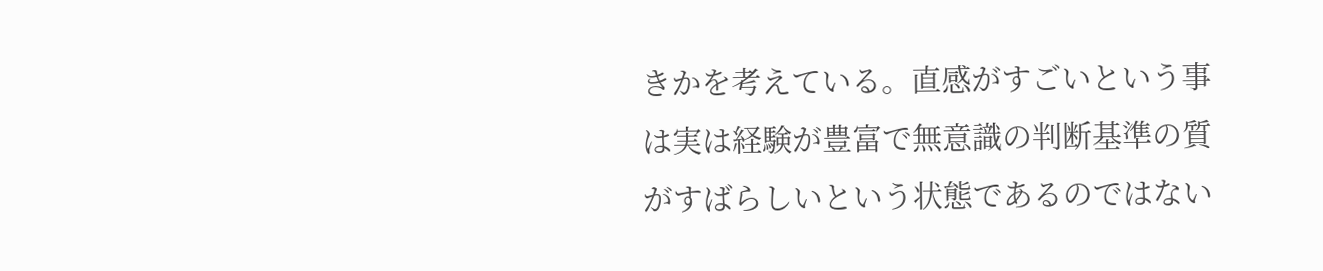きかを考えている。直感がすごいという事は実は経験が豊富で無意識の判断基準の質がすばらしいという状態であるのではない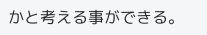かと考える事ができる。